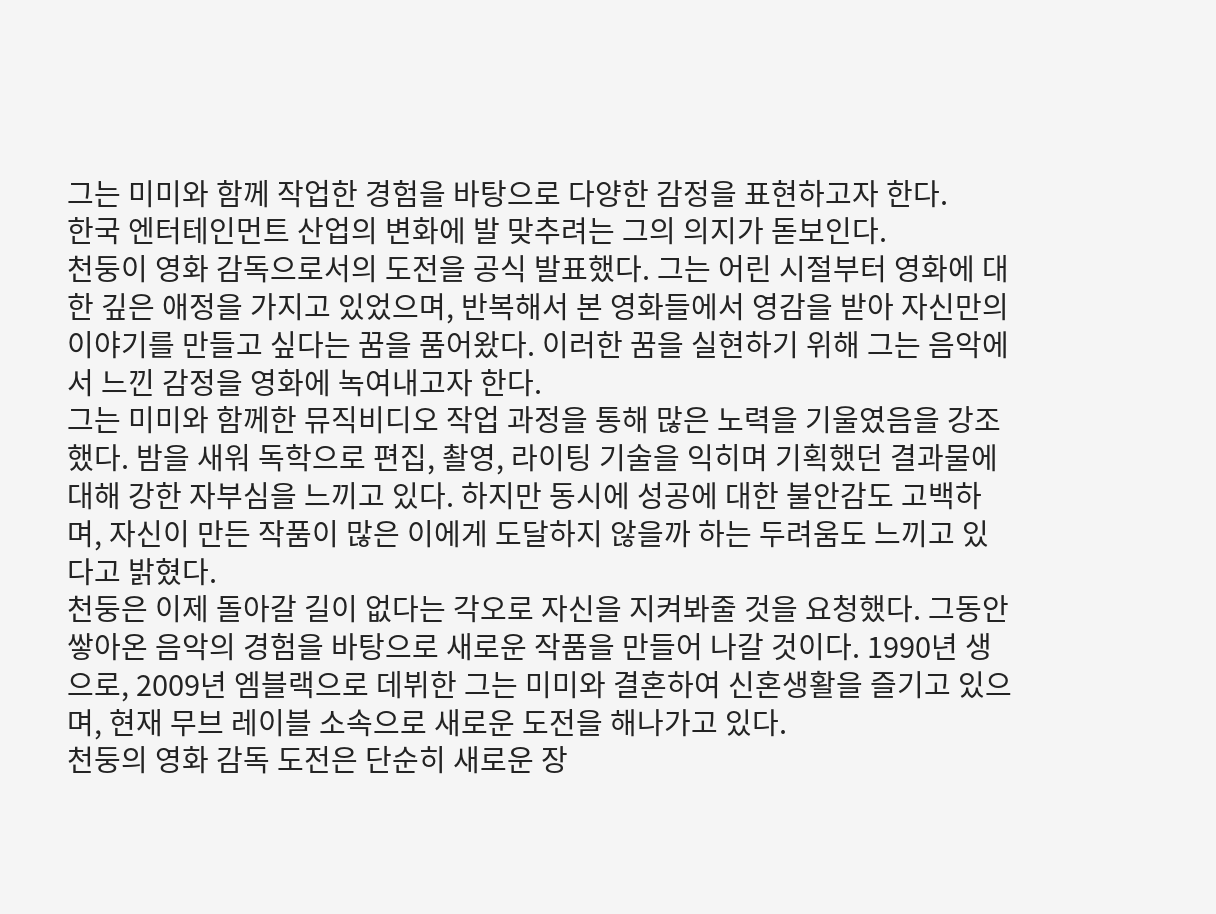그는 미미와 함께 작업한 경험을 바탕으로 다양한 감정을 표현하고자 한다.
한국 엔터테인먼트 산업의 변화에 발 맞추려는 그의 의지가 돋보인다.
천둥이 영화 감독으로서의 도전을 공식 발표했다. 그는 어린 시절부터 영화에 대한 깊은 애정을 가지고 있었으며, 반복해서 본 영화들에서 영감을 받아 자신만의 이야기를 만들고 싶다는 꿈을 품어왔다. 이러한 꿈을 실현하기 위해 그는 음악에서 느낀 감정을 영화에 녹여내고자 한다.
그는 미미와 함께한 뮤직비디오 작업 과정을 통해 많은 노력을 기울였음을 강조했다. 밤을 새워 독학으로 편집, 촬영, 라이팅 기술을 익히며 기획했던 결과물에 대해 강한 자부심을 느끼고 있다. 하지만 동시에 성공에 대한 불안감도 고백하며, 자신이 만든 작품이 많은 이에게 도달하지 않을까 하는 두려움도 느끼고 있다고 밝혔다.
천둥은 이제 돌아갈 길이 없다는 각오로 자신을 지켜봐줄 것을 요청했다. 그동안 쌓아온 음악의 경험을 바탕으로 새로운 작품을 만들어 나갈 것이다. 1990년 생으로, 2009년 엠블랙으로 데뷔한 그는 미미와 결혼하여 신혼생활을 즐기고 있으며, 현재 무브 레이블 소속으로 새로운 도전을 해나가고 있다.
천둥의 영화 감독 도전은 단순히 새로운 장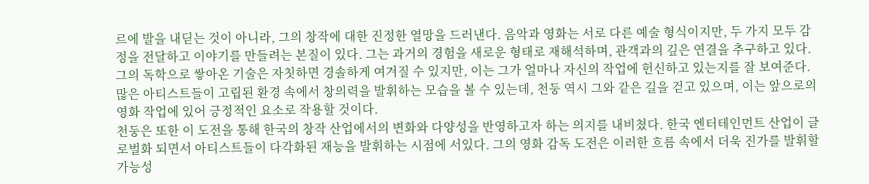르에 발을 내딛는 것이 아니라, 그의 창작에 대한 진정한 열망을 드러낸다. 음악과 영화는 서로 다른 예술 형식이지만, 두 가지 모두 감정을 전달하고 이야기를 만들려는 본질이 있다. 그는 과거의 경험을 새로운 형태로 재해석하며, 관객과의 깊은 연결을 추구하고 있다.
그의 독학으로 쌓아온 기술은 자칫하면 경솔하게 여겨질 수 있지만, 이는 그가 얼마나 자신의 작업에 헌신하고 있는지를 잘 보여준다. 많은 아티스트들이 고립된 환경 속에서 창의력을 발휘하는 모습을 볼 수 있는데, 천둥 역시 그와 같은 길을 걷고 있으며, 이는 앞으로의 영화 작업에 있어 긍정적인 요소로 작용할 것이다.
천둥은 또한 이 도전을 통해 한국의 창작 산업에서의 변화와 다양성을 반영하고자 하는 의지를 내비쳤다. 한국 엔터테인먼트 산업이 글로벌화 되면서 아티스트들이 다각화된 재능을 발휘하는 시점에 서있다. 그의 영화 감독 도전은 이러한 흐름 속에서 더욱 진가를 발휘할 가능성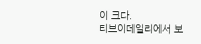이 크다.
티브이데일리에서 보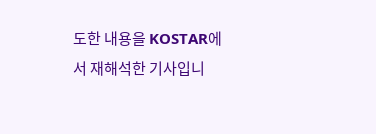도한 내용을 KOSTAR에서 재해석한 기사입니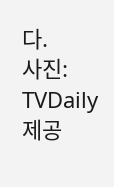다.
사진: TVDaily 제공